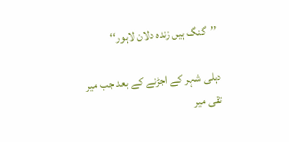’’گنگ ہیں زندہ دلان لاہور‘‘

دہلی شہر کے اجڑنے کے بعد جب میر تقی میر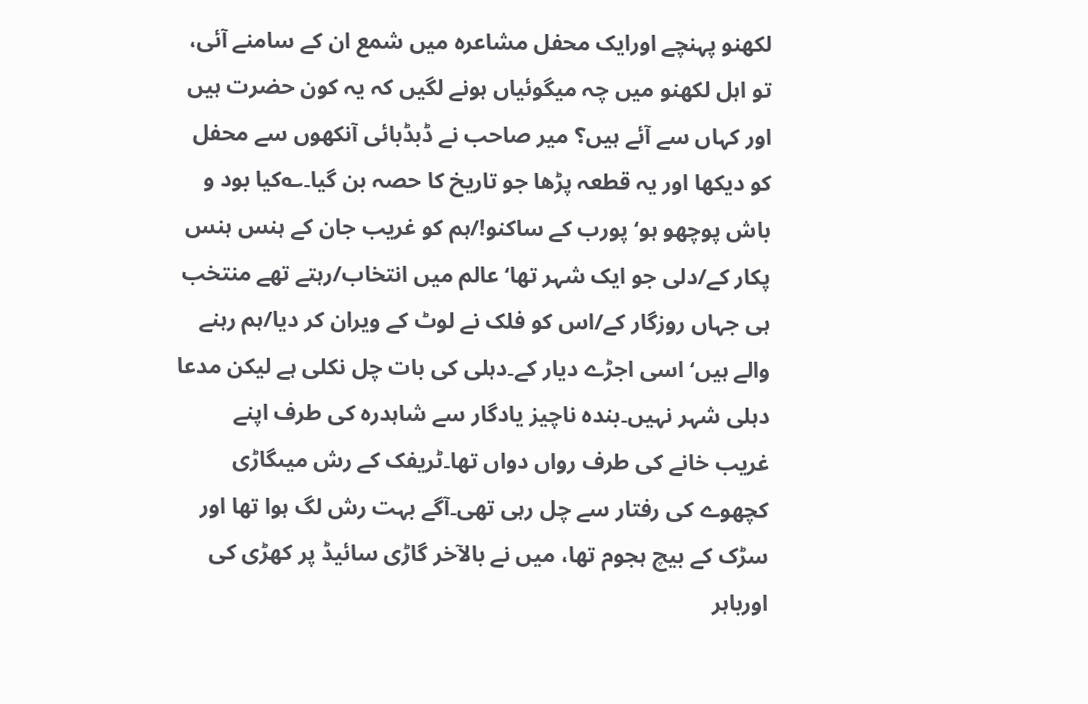لکھنو پہنچے اورایک محفل مشاعرہ میں شمع ان کے سامنے آئی، تو اہل لکھنو میں چہ میگوئیاں ہونے لگیں کہ یہ کون حضرت ہیں اور کہاں سے آئے ہیں؟ میر صاحب نے ڈبڈبائی آنکھوں سے محفل کو دیکھا اور یہ قطعہ پڑھا جو تاریخ کا حصہ بن گیا۔؎کیا بود و باش پوچھو ہو‘ پورب کے ساکنو!/ہم کو غریب جان کے ہنس ہنس پکار کے/دلی جو ایک شہر تھا‘ عالم میں انتخاب/رہتے تھے منتخب ہی جہاں روزگار کے/اس کو فلک نے لوٹ کے ویران کر دیا/ہم رہنے والے ہیں‘ اسی اجڑے دیار کے۔دہلی کی بات چل نکلی ہے لیکن مدعا دہلی شہر نہیں۔بندہ ناچیز یادگار سے شاہدرہ کی طرف اپنے غریب خانے کی طرف رواں دواں تھا۔ٹریفک کے رش میںگاڑی کچھوے کی رفتار سے چل رہی تھی۔آگے بہت رش لگ ہوا تھا اور سڑک کے بیچ ہجوم تھا، میں نے بالآخر گاڑی سائیڈ پر کھڑی کی اورباہر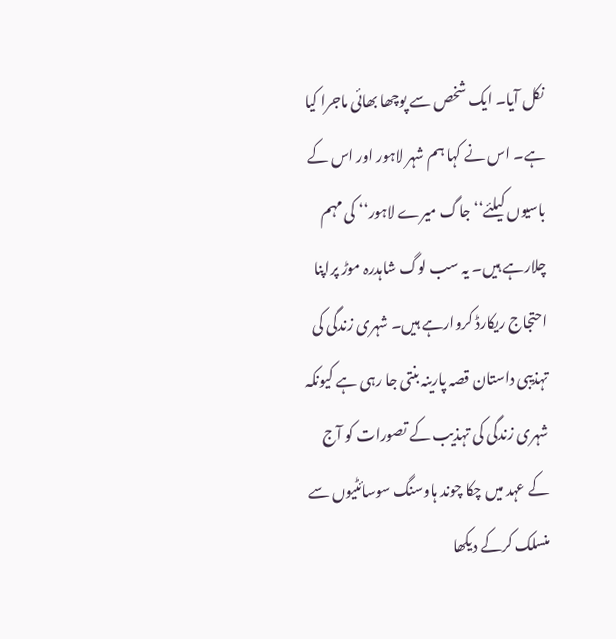نکل آیا۔ ایک شخص سے پوچھا بھائی ماجرا کیا ہے۔ اس نے کہا ہم شہر لاہور اور اس کے باسیوں کیلئے‘‘جاگ میرے لاہور‘‘ کی مہم چلارہے ہیں۔ یہ سب لوگ شاہدرہ موڑ پراپنا احتجاج ریکارڈ کروارہے ہیں۔ شہری زندگی کی تہذیبی داستان قصہ پارینہ بنتی جا رہی ہے کیونکہ شہری زندگی کی تہذیب کے تصورات کو آج کے عہد میں چکا چوند ہاوسنگ سوسائٹیوں سے منسلک کرکے دیکھا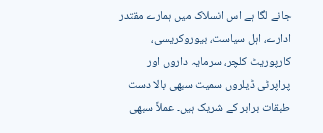جانے لگا ہے اس انسلاک میں ہمارے مقتدر ادارے، اہل سیاست، بیوروکریسی، کارپوریٹ کلچر، سرمایہ داروں اور پراپرٹی ڈیلروں سمیت سبھی بالا دست طبقات برابر کے شریک ہیں۔ عملاً سبھی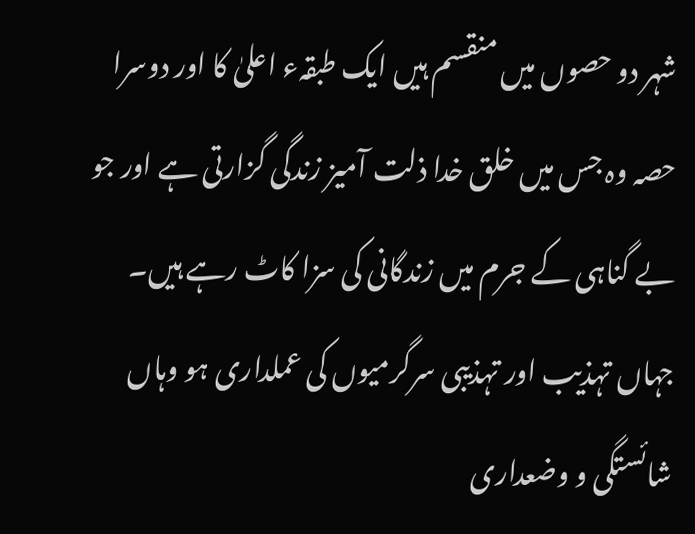شہر دو حصوں میں منقسم ہیں ایک طبقہء اعلیٰ کا اور دوسرا حصہ وہ جس میں خلق خدا ذلت آمیز زندگی گزارتی ہے اور جو بے گناہی کے جرم میں زندگانی کی سزا کاٹ رہے ہیں۔ جہاں تہذیب اور تہذیبی سرگرمیوں کی عملداری ہو وہاں شائستگی و وضعداری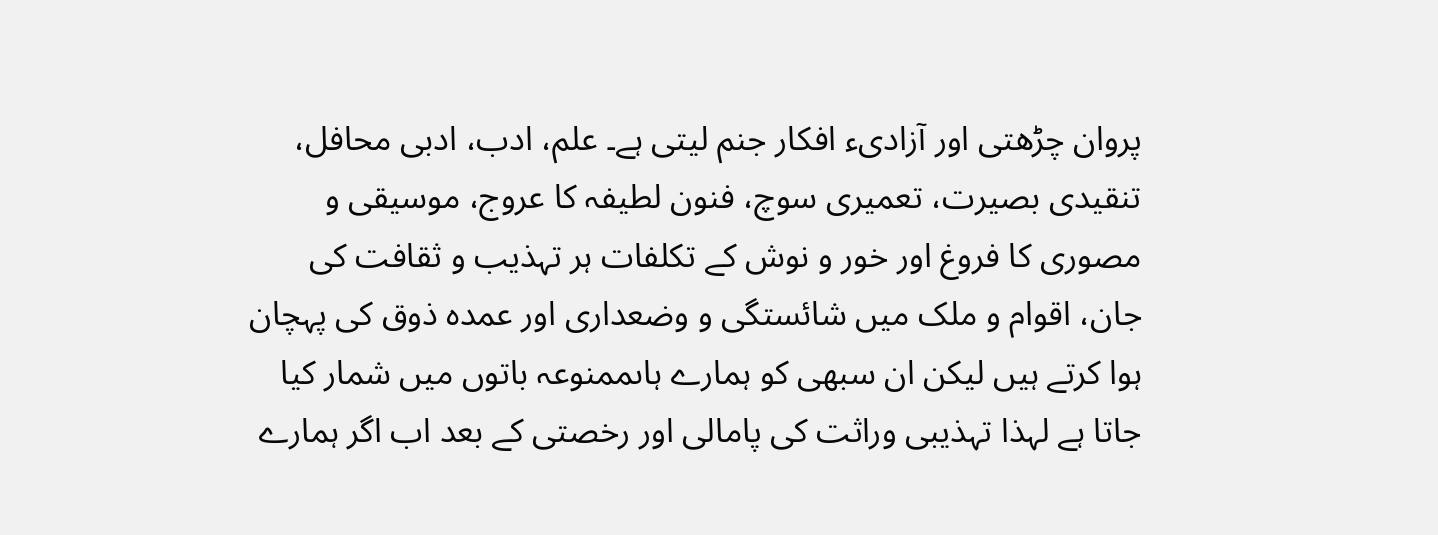پروان چڑھتی اور آزادیء افکار جنم لیتی ہے۔ علم، ادب، ادبی محافل، تنقیدی بصیرت، تعمیری سوچ، فنون لطیفہ کا عروج، موسیقی و مصوری کا فروغ اور خور و نوش کے تکلفات ہر تہذیب و ثقافت کی جان، اقوام و ملک میں شائستگی و وضعداری اور عمدہ ذوق کی پہچان ہوا کرتے ہیں لیکن ان سبھی کو ہمارے ہاںممنوعہ باتوں میں شمار کیا جاتا ہے لہذا تہذیبی وراثت کی پامالی اور رخصتی کے بعد اب اگر ہمارے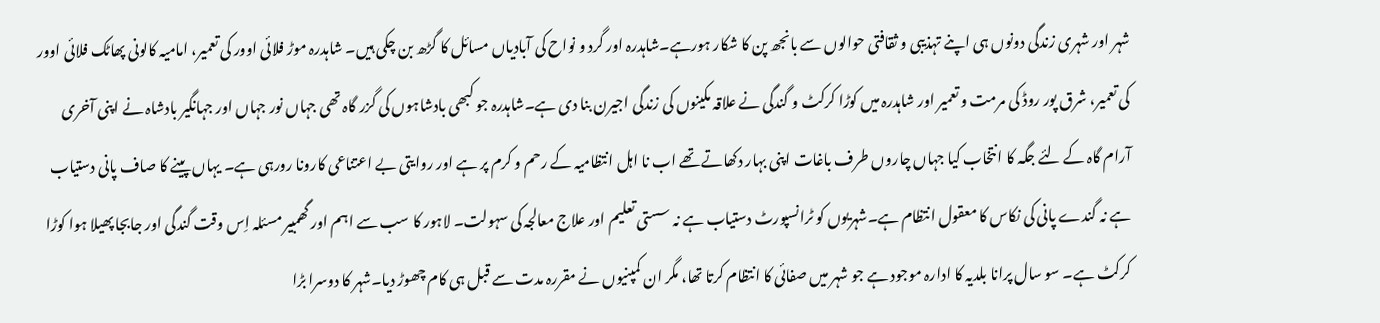شہر اور شہری زندگی دونوں ہی اپنے تہذیبی و ثقافتی حوالوں سے بانجھ پن کا شکار ہورہے۔شاہدرہ اور گرد و نواح کی آبادیاں مسائل کا گڑھ بن چکی ہیں۔ شاہدرہ موڑ فلائی اوور کی تعمیر، امامیہ کالونی پھاٹک فلائی اوور کی تعمیر، شرق پور روڈ کی مرمت و تعمیر اور شاہدرہ میں کوڑا کرکٹ و گندگی نے علاقہ مکینوں کی زندگی اجیرن بنا دی ہے۔شاہدرہ جو کبھی بادشاہوں کی گزر گاہ تھی جہاں نور جہاں اور جہانگیر بادشاہ نے اپنی آخری آرام گاہ کے لئے جگہ کا انتخاب کیا جہاں چاروں طرف باغات اپنی بہار دکھاتے تھے اب نا اہل انتظامیہ کے رحم و کرم پر ہے اور روایتی بے اعتناعی کارونا رورہی ہے۔ یہاں پینے کا صاف پانی دستیاب ہے نہ گندے پانی کی نکاس کا معقول انتظام ہے۔شہریوں کو ٹرانسپورٹ دستیاب ہے نہ سستی تعلیم اور علاج معالجہ کی سہولت۔ لاہور کا سب سے اہم اور گھمبیر مسئلہ اِس وقت گندگی اور جابجا پھیلا ہوا کوڑا کرکٹ ہے۔ سو سال پرانا بلدیہ کا ادارہ موجود ہے جو شہر میں صفائی کا انتظام کرتا تھا، مگر ان کمپنیوں نے مقررہ مدت سے قبل ہی کام چھوڑ دیا۔شہر کا دوسرا بڑا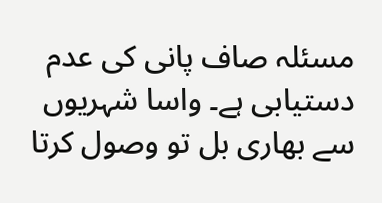مسئلہ صاف پانی کی عدم دستیابی ہے۔ واسا شہریوں سے بھاری بل تو وصول کرتا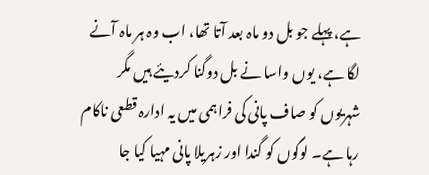ہے، پہلے جو بل دو ماہ بعد آتا تھا، اب وہ ہر ماہ آنے لگا ہے، یوں واسا نے بل دوگنا کردیئے ہیں مگر شہریوں کو صاف پانی کی فراہمی میں یہ ادارہ قطعی ناکام رہا ہے۔ لوگوں کو گندا اور زہریلا پانی مہیا کیا جا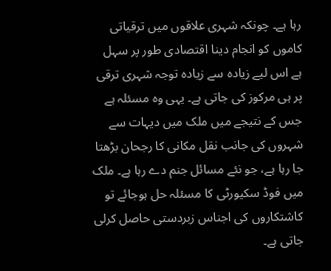رہا ہے۔ چونکہ شہری علاقوں میں ترقیاتی کاموں کو انجام دینا اقتصادی طور پر سہل ہے اس لیے زیادہ سے زیادہ توجہ شہری ترقی پر ہی مرکوز کی جاتی ہے۔ یہی وہ مسئلہ ہے جس کے نتیجے میں ملک میں دیہات سے شہروں کی جانب نقل مکانی کا رجحان بڑھتا جا رہا ہے، جو نئے مسائل جنم دے رہا ہے۔ ملک میں فوڈ سکیورٹی کا مسئلہ حل ہوجائے تو کاشتکاروں کی اجناس زبردستی حاصل کرلی جاتی ہے۔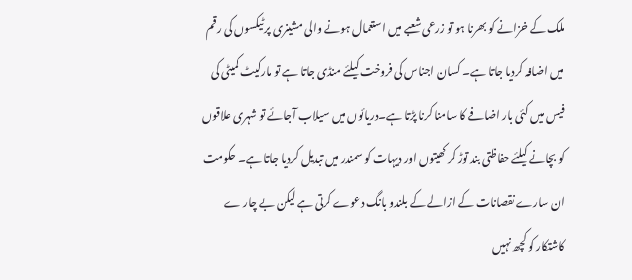ملک کے خزانے کو بھرنا ہو تو زرعی شعبے میں استعمال ہونے والی مشینری پر ٹیکسوں کی رقم میں اضافہ کردیا جاتا ہے۔ کسان اجناس کی فروخت کیلئے منڈی جاتا ہے تو مارکیٹ کمیٹی کی فیس میں کئی بار اضافے کا سامنا کرنا پڑتا ہے۔دریائوں میں سیلاب آجائے تو شہری علاقوں کو بچانے کیلئے حفاظتی بند توڑ کر کھیتوں اور دیہات کو سمندر میں تبدیل کردیا جاتا ہے۔ حکومت ان سارے نقصانات کے ازالے کے بلندو بانگ دعوے کرتی ہے لیکن بے چار ے کاشتکار کو کچھ نہیں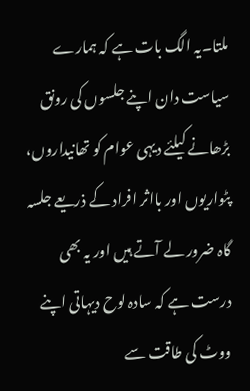ملتا۔یہ الگ بات ہے کہ ہمارے سیاست دان اپنے جلسوں کی رونق بڑھانے کیلئے دیہی عوام کو تھانیداروں، پٹواریوں اور بااثر افراد کے ذریعے جلسہ گاہ ضرور لے آتے ہیں اور یہ بھی درست ہے کہ سادہ لوح دیہاتی اپنے ووٹ کی طاقت سے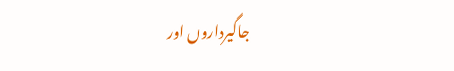جاگیرداروں اور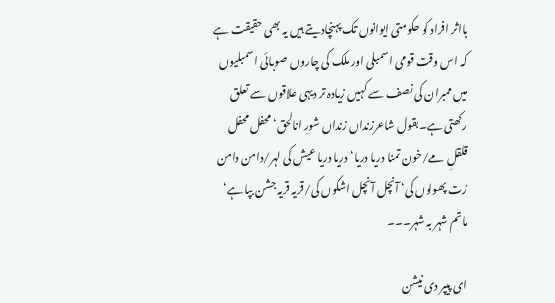بااثر افراد کو حکومتی ایوانوں تک پہنچادیتے ہیں یہ بھی حقیقت ہے کہ اس وقت قومی اسمبلی اور ملک کی چاروں صوبائی اسمبلیوں میں ممبران کی نصف سے کہیں زیادہ تر دیہی علاقوں سے تعلق رکھتی ہے۔بقول شاعرزنداں زنداں شورِ انالحق‘ محفل محفل قلقلِ مے/خون تمنا دریا دریا‘ دریا دریا عیش کی لہر/دامن دامن رُت پھولوں کی‘ آنچل آنچل اشکوں کی/قریہ قریہ جشن بپا ہے‘ ماتم شہر بہ شہر۔۔۔

ای پیپر دی نیشن